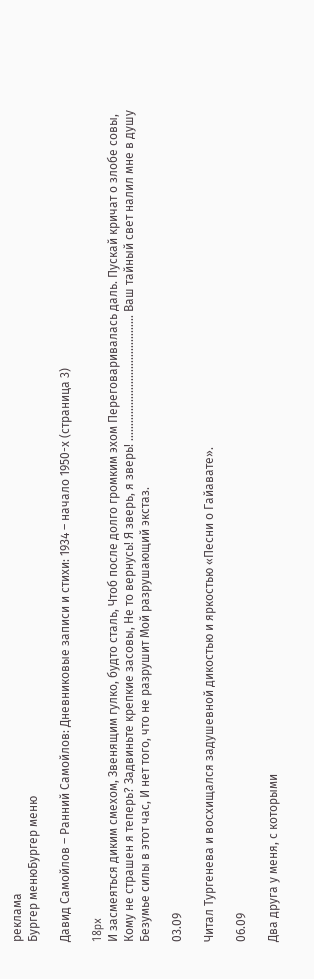реклама
Бургер менюБургер меню

Давид Самойлов – Ранний Самойлов: Дневниковые записи и стихи: 1934 – начало 1950-х (страница 3)

18px
И засмеяться диким смехом, Звенящим гулко, будто сталь, Чтоб после долго громким эхом Переговаривалась даль. Пускай кричат о злобе совы, Кому не страшен я теперь? Задвиньте крепкие засовы, Не то вернусь! Я зверь, я зверь! …………………………………… Ваш тайный свет налил мне в душу Безумье силы в этот час, И нет того, что не разрушит Мой разрушающий экстаз.

03.09

Читал Тургенева и восхищался задушевной дикостью и яркостью «Песни о Гайавате».

06.09

Два друга у меня, с которыми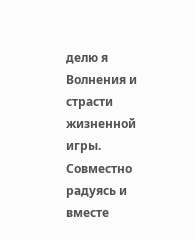делю я Волнения и страсти жизненной игры. Совместно радуясь и вместе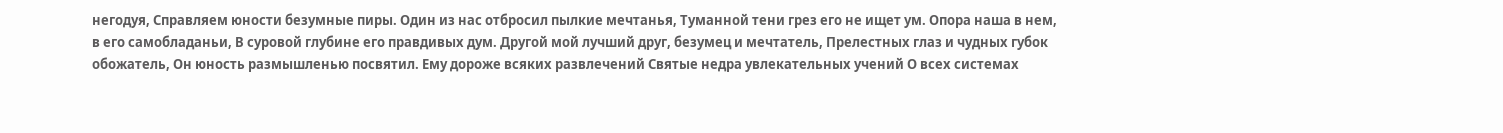негодуя, Справляем юности безумные пиры. Один из нас отбросил пылкие мечтанья, Туманной тени грез его не ищет ум. Опора наша в нем, в его самобладаньи, В суровой глубине его правдивых дум. Другой мой лучший друг, безумец и мечтатель, Прелестных глаз и чудных губок обожатель, Он юность размышленью посвятил. Ему дороже всяких развлечений Святые недра увлекательных учений О всех системах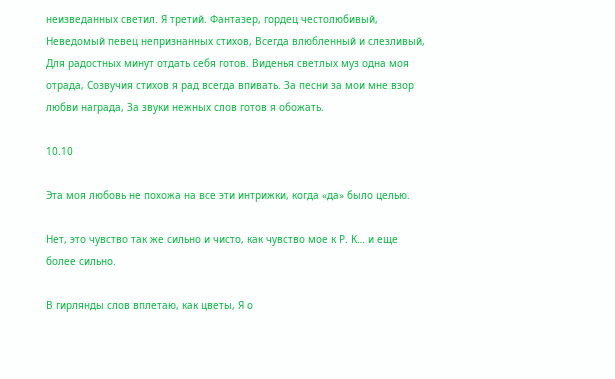неизведанных светил. Я третий. Фантазер, гордец честолюбивый, Неведомый певец непризнанных стихов, Всегда влюбленный и слезливый, Для радостных минут отдать себя готов. Виденья светлых муз одна моя отрада, Созвучия стихов я рад всегда впивать. За песни за мои мне взор любви награда, За звуки нежных слов готов я обожать.

10.10

Эта моя любовь не похожа на все эти интрижки, когда «да» было целью.

Нет, это чувство так же сильно и чисто, как чувство мое к Р. К… и еще более сильно.

В гирлянды слов вплетаю, как цветы, Я о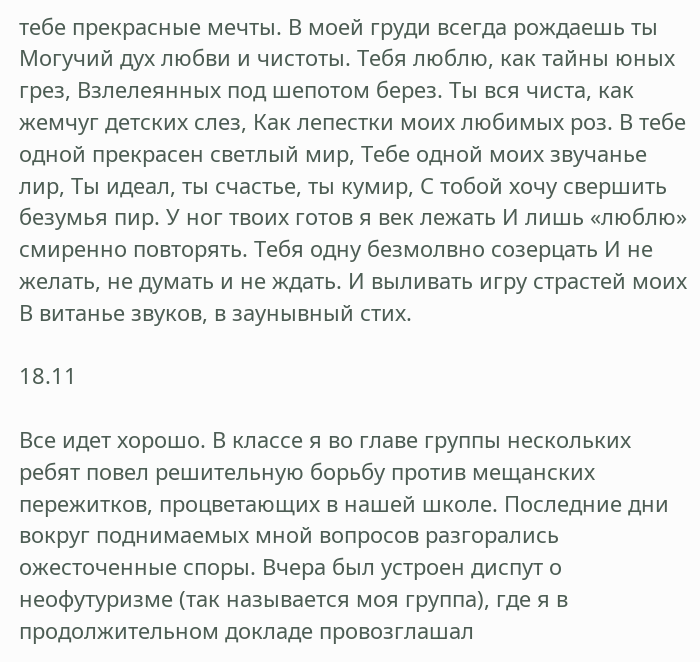тебе прекрасные мечты. В моей груди всегда рождаешь ты Могучий дух любви и чистоты. Тебя люблю, как тайны юных грез, Взлелеянных под шепотом берез. Ты вся чиста, как жемчуг детских слез, Как лепестки моих любимых роз. В тебе одной прекрасен светлый мир, Тебе одной моих звучанье лир, Ты идеал, ты счастье, ты кумир, С тобой хочу свершить безумья пир. У ног твоих готов я век лежать И лишь «люблю» смиренно повторять. Тебя одну безмолвно созерцать И не желать, не думать и не ждать. И выливать игру страстей моих В витанье звуков, в заунывный стих.

18.11

Все идет хорошо. В классе я во главе группы нескольких ребят повел решительную борьбу против мещанских пережитков, процветающих в нашей школе. Последние дни вокруг поднимаемых мной вопросов разгорались ожесточенные споры. Вчера был устроен диспут о неофутуризме (так называется моя группа), где я в продолжительном докладе провозглашал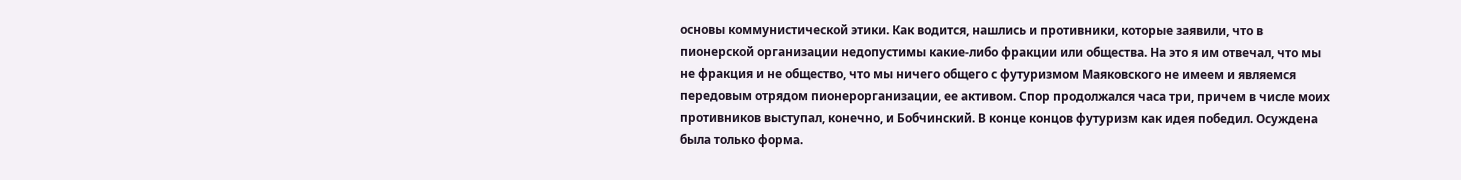основы коммунистической этики. Как водится, нашлись и противники, которые заявили, что в пионерской организации недопустимы какие-либо фракции или общества. На это я им отвечал, что мы не фракция и не общество, что мы ничего общего с футуризмом Маяковского не имеем и являемся передовым отрядом пионерорганизации, ее активом. Спор продолжался часа три, причем в числе моих противников выступал, конечно, и Бобчинский. В конце концов футуризм как идея победил. Осуждена была только форма.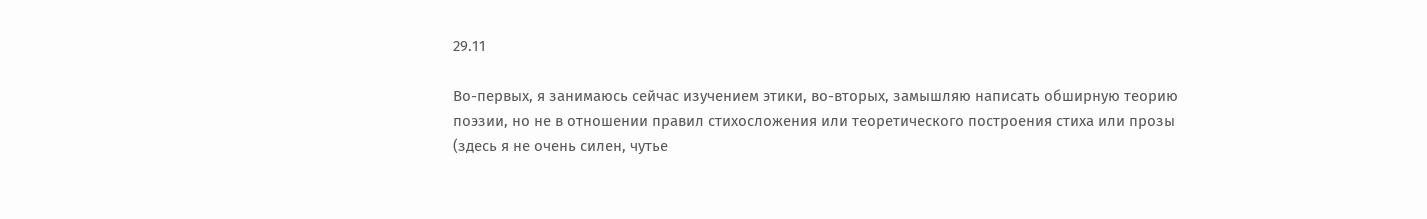29.11

Во-первых, я занимаюсь сейчас изучением этики, во-вторых, замышляю написать обширную теорию поэзии, но не в отношении правил стихосложения или теоретического построения стиха или прозы (здесь я не очень силен, чутье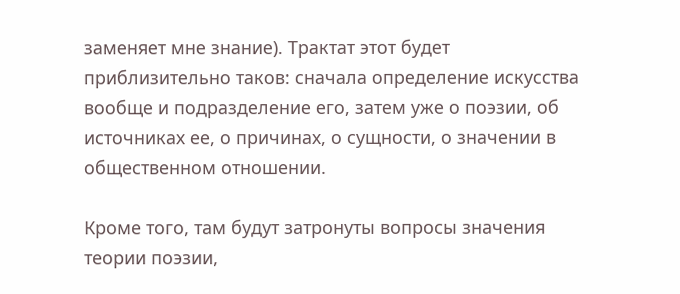заменяет мне знание). Трактат этот будет приблизительно таков: сначала определение искусства вообще и подразделение его, затем уже о поэзии, об источниках ее, о причинах, о сущности, о значении в общественном отношении.

Кроме того, там будут затронуты вопросы значения теории поэзии,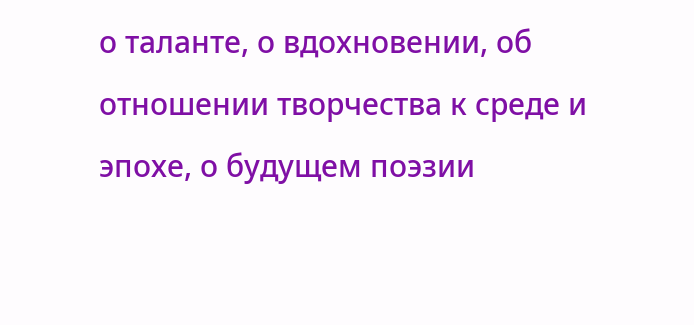о таланте, о вдохновении, об отношении творчества к среде и эпохе, о будущем поэзии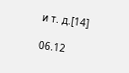и т. д.[14]

06.12